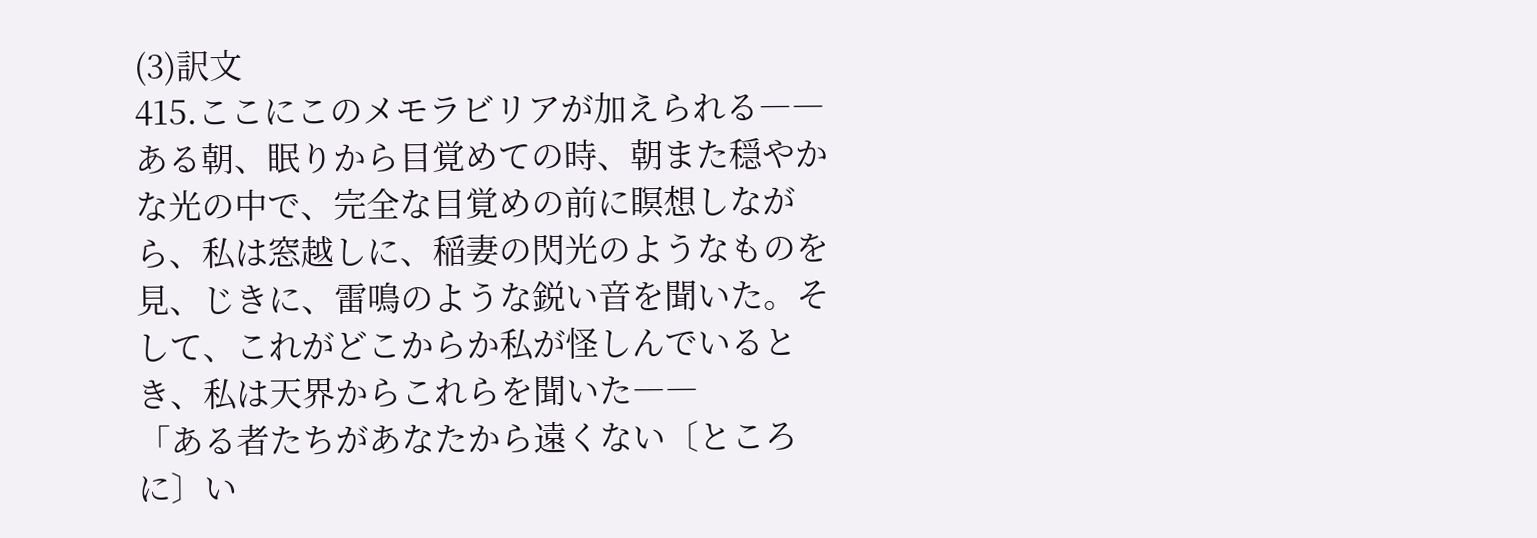(3)訳文
415.ここにこのメモラビリアが加えられる――
ある朝、眠りから目覚めての時、朝また穏やかな光の中で、完全な目覚めの前に瞑想しながら、私は窓越しに、稲妻の閃光のようなものを見、じきに、雷鳴のような鋭い音を聞いた。そして、これがどこからか私が怪しんでいるとき、私は天界からこれらを聞いた――
「ある者たちがあなたから遠くない〔ところに〕い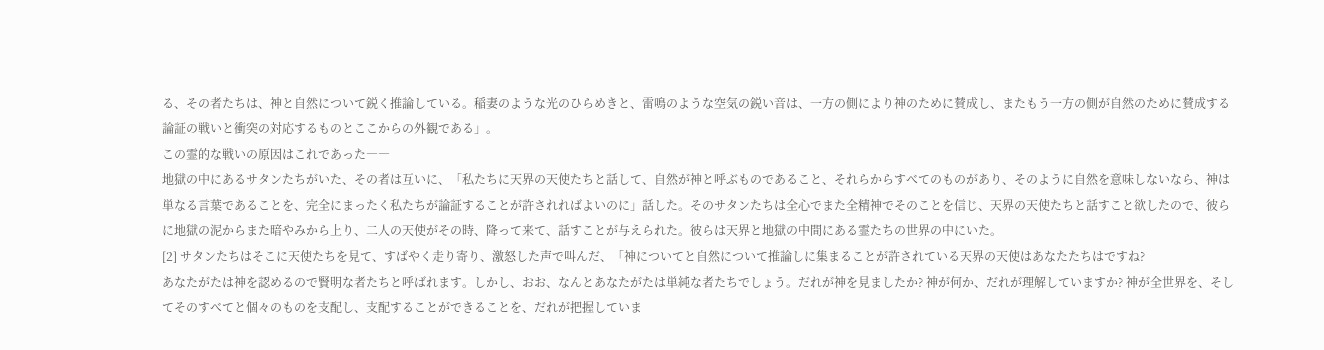る、その者たちは、神と自然について鋭く推論している。稲妻のような光のひらめきと、雷鳴のような空気の鋭い音は、一方の側により神のために賛成し、またもう一方の側が自然のために賛成する論証の戦いと衝突の対応するものとここからの外観である」。
この霊的な戦いの原因はこれであった――
地獄の中にあるサタンたちがいた、その者は互いに、「私たちに天界の天使たちと話して、自然が神と呼ぶものであること、それらからすべてのものがあり、そのように自然を意味しないなら、神は単なる言葉であることを、完全にまったく私たちが論証することが許されればよいのに」話した。そのサタンたちは全心でまた全精神でそのことを信じ、天界の天使たちと話すこと欲したので、彼らに地獄の泥からまた暗やみから上り、二人の天使がその時、降って来て、話すことが与えられた。彼らは天界と地獄の中間にある霊たちの世界の中にいた。
[2] サタンたちはそこに天使たちを見て、すばやく走り寄り、激怒した声で叫んだ、「神についてと自然について推論しに集まることが許されている天界の天使はあなたたちはですね?
あなたがたは神を認めるので賢明な者たちと呼ばれます。しかし、おお、なんとあなたがたは単純な者たちでしょう。だれが神を見ましたか? 神が何か、だれが理解していますか? 神が全世界を、そしてそのすべてと個々のものを支配し、支配することができることを、だれが把握していま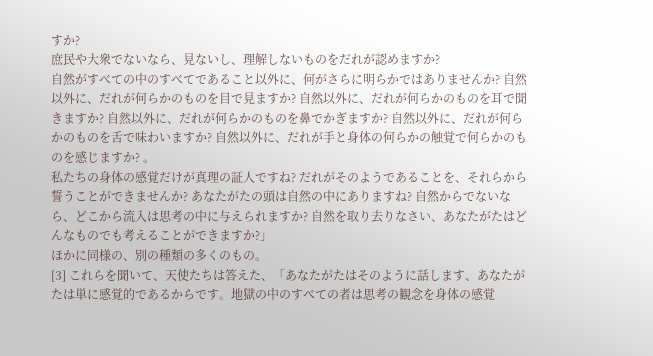すか?
庶民や大衆でないなら、見ないし、理解しないものをだれが認めますか?
自然がすべての中のすべてであること以外に、何がさらに明らかではありませんか? 自然以外に、だれが何らかのものを目で見ますか? 自然以外に、だれが何らかのものを耳で聞きますか? 自然以外に、だれが何らかのものを鼻でかぎますか? 自然以外に、だれが何らかのものを舌で味わいますか? 自然以外に、だれが手と身体の何らかの触覚で何らかのものを感じますか? 。
私たちの身体の感覚だけが真理の証人ですね? だれがそのようであることを、それらから誓うことができませんか? あなたがたの頭は自然の中にありますね? 自然からでないなら、どこから流入は思考の中に与えられますか? 自然を取り去りなさい、あなたがたはどんなものでも考えることができますか?」
ほかに同様の、別の種類の多くのもの。
[3] これらを聞いて、天使たちは答えた、「あなたがたはそのように話します、あなたがたは単に感覚的であるからです。地獄の中のすべての者は思考の観念を身体の感覚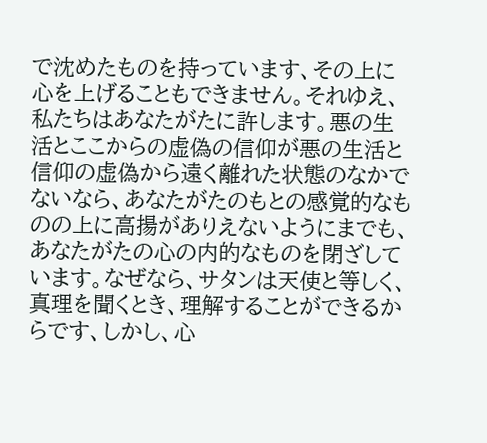で沈めたものを持っています、その上に心を上げることもできません。それゆえ、私たちはあなたがたに許します。悪の生活とここからの虚偽の信仰が悪の生活と信仰の虚偽から遠く離れた状態のなかでないなら、あなたがたのもとの感覚的なものの上に高揚がありえないようにまでも、あなたがたの心の内的なものを閉ざしています。なぜなら、サタンは天使と等しく、真理を聞くとき、理解することができるからです、しかし、心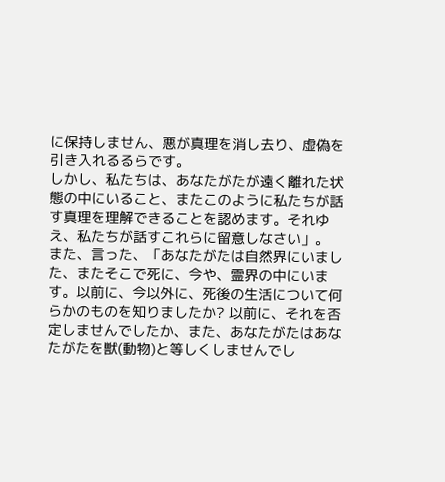に保持しません、悪が真理を消し去り、虚偽を引き入れるるらです。
しかし、私たちは、あなたがたが遠く離れた状態の中にいること、またこのように私たちが話す真理を理解できることを認めます。それゆえ、私たちが話すこれらに留意しなさい」。
また、言った、「あなたがたは自然界にいました、またそこで死に、今や、霊界の中にいます。以前に、今以外に、死後の生活について何らかのものを知りましたか? 以前に、それを否定しませんでしたか、また、あなたがたはあなたがたを獣(動物)と等しくしませんでし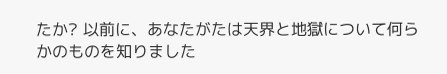たか? 以前に、あなたがたは天界と地獄について何らかのものを知りました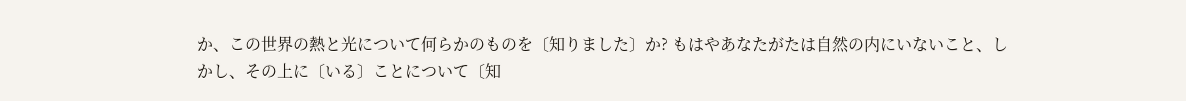か、この世界の熱と光について何らかのものを〔知りました〕か? もはやあなたがたは自然の内にいないこと、しかし、その上に〔いる〕ことについて〔知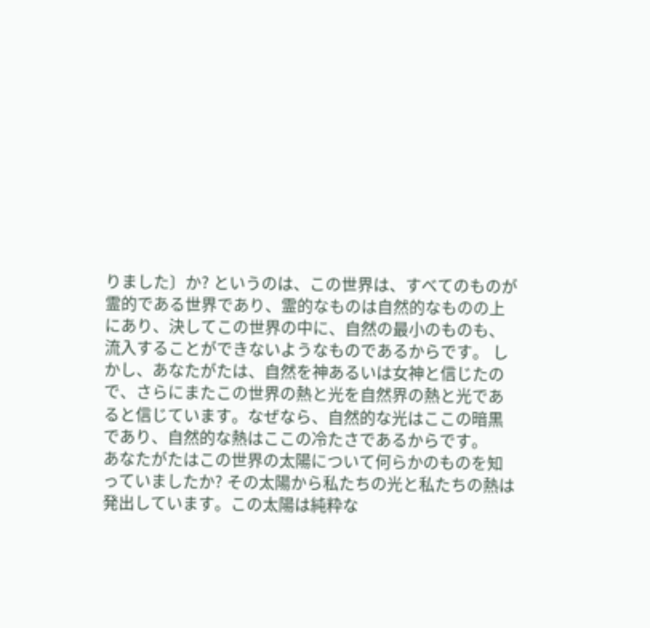りました〕か? というのは、この世界は、すべてのものが霊的である世界であり、霊的なものは自然的なものの上にあり、決してこの世界の中に、自然の最小のものも、流入することができないようなものであるからです。 しかし、あなたがたは、自然を神あるいは女神と信じたので、さらにまたこの世界の熱と光を自然界の熱と光であると信じています。なぜなら、自然的な光はここの暗黒であり、自然的な熱はここの冷たさであるからです。
あなたがたはこの世界の太陽について何らかのものを知っていましたか? その太陽から私たちの光と私たちの熱は発出しています。この太陽は純粋な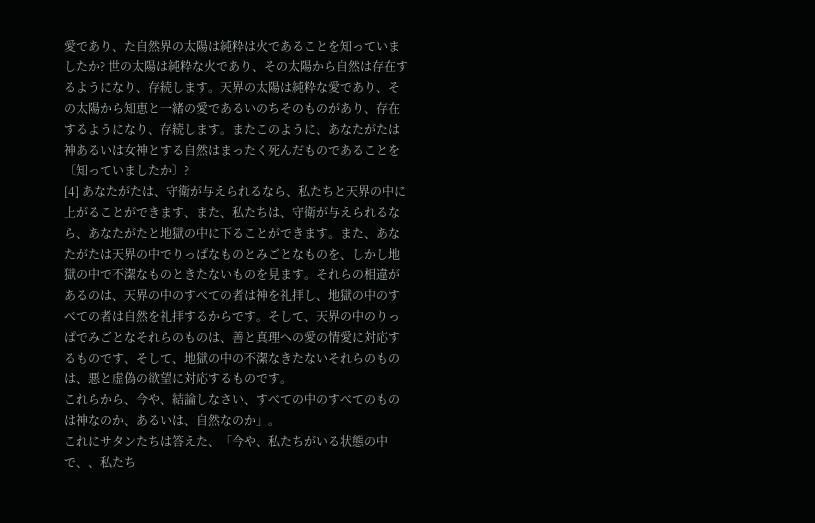愛であり、た自然界の太陽は純粋は火であることを知っていましたか? 世の太陽は純粋な火であり、その太陽から自然は存在するようになり、存続します。天界の太陽は純粋な愛であり、その太陽から知恵と一緒の愛であるいのちそのものがあり、存在するようになり、存続します。またこのように、あなたがたは神あるいは女神とする自然はまったく死んだものであることを〔知っていましたか〕?
[4] あなたがたは、守衛が与えられるなら、私たちと天界の中に上がることができます、また、私たちは、守衛が与えられるなら、あなたがたと地獄の中に下ることができます。また、あなたがたは天界の中でりっぱなものとみごとなものを、しかし地獄の中で不潔なものときたないものを見ます。それらの相違があるのは、天界の中のすべての者は神を礼拝し、地獄の中のすべての者は自然を礼拝するからです。そして、天界の中のりっぱでみごとなそれらのものは、善と真理への愛の情愛に対応するものです、そして、地獄の中の不潔なきたないそれらのものは、悪と虚偽の欲望に対応するものです。
これらから、今や、結論しなさい、すべての中のすべてのものは神なのか、あるいは、自然なのか」。
これにサタンたちは答えた、「今や、私たちがいる状態の中で、、私たち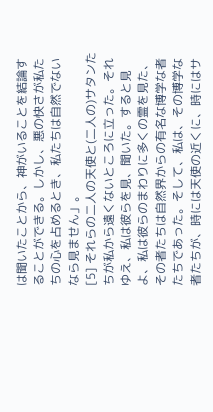は聞いたことから、神がいることを結論することができる。しかし、悪の快さが私たちの心を占めるとき、私たちは自然でないなら見ません」。
[5] それらの二人の天使と(二人の)サタンたちが私から遠くないところに立った。それゆえ、私は彼らを見、聞いた。すると見よ、私は彼らのまわりに多くの霊を見た、その者たちは自然界からの有名な博学な者たちであった。そして、私は、その博学な者たちが、時には天使の近くに、時にはサ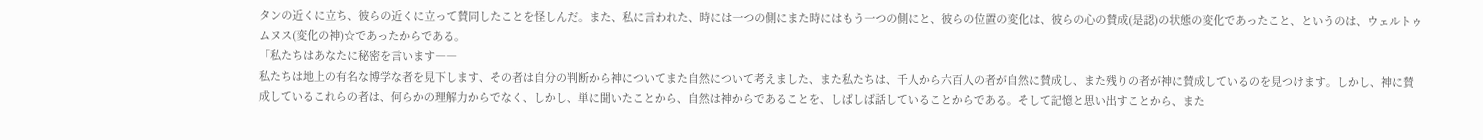タンの近くに立ち、彼らの近くに立って賛同したことを怪しんだ。また、私に言われた、時には一つの側にまた時にはもう一つの側にと、彼らの位置の変化は、彼らの心の賛成(是認)の状態の変化であったこと、というのは、ウェルトゥムヌス(変化の神)☆であったからである。
「私たちはあなたに秘密を言います――
私たちは地上の有名な博学な者を見下します、その者は自分の判断から神についてまた自然について考えました、また私たちは、千人から六百人の者が自然に賛成し、また残りの者が神に賛成しているのを見つけます。しかし、神に賛成しているこれらの者は、何らかの理解力からでなく、しかし、単に聞いたことから、自然は神からであることを、しばしば話していることからである。そして記憶と思い出すことから、また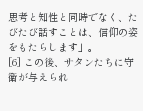思考と知性と同時でなく、たびたび話すことは、信仰の姿をもたらします」。
[6] この後、サタンたちに守衛が与えられ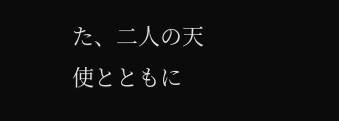た、二人の天使とともに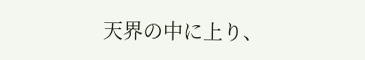天界の中に上り、